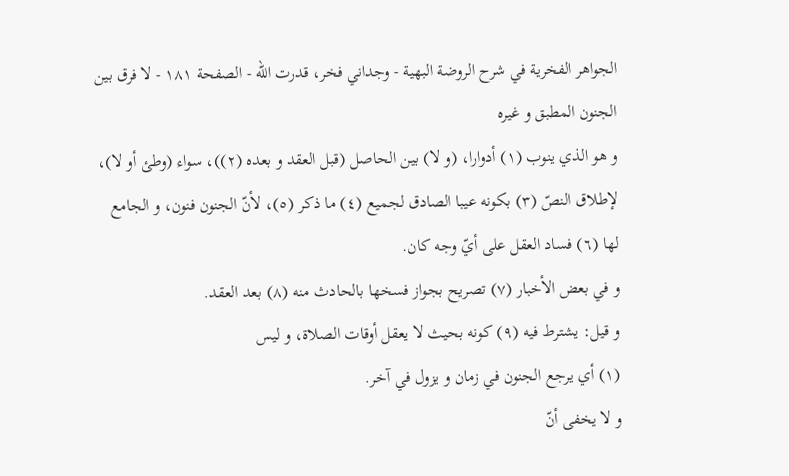الجواهر الفخرية في شرح الروضة البهية - وجداني فخر، قدرت الله - الصفحة ١٨١ - لا فرق بين الجنون المطبق و غيره
و هو الذي ينوب (١) أدوارا، (و لا) بين الحاصل (قبل العقد و بعده (٢))، سواء (وطئ أو لا)، لإطلاق النصّ (٣) بكونه عيبا الصادق لجميع (٤) ما ذكر (٥)، لأنّ الجنون فنون، و الجامع لها (٦) فساد العقل على أيّ وجه كان.
و في بعض الأخبار (٧) تصريح بجواز فسخها بالحادث منه (٨) بعد العقد.
و قيل: يشترط فيه (٩) كونه بحيث لا يعقل أوقات الصلاة، و ليس
(١) أي يرجع الجنون في زمان و يزول في آخر.
و لا يخفى أنّ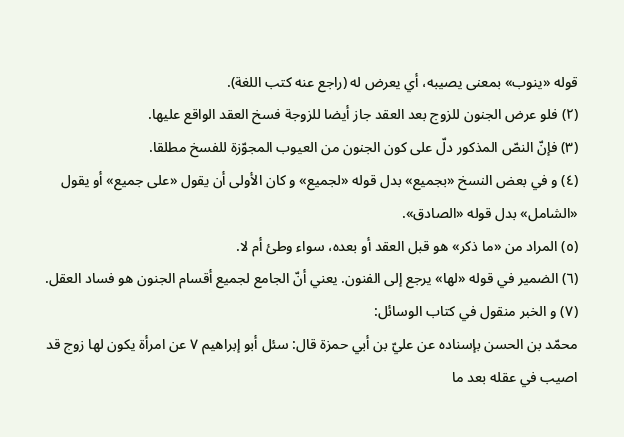قوله «ينوب» بمعنى يصيبه، أي يعرض له (راجع عنه كتب اللغة).
(٢) فلو عرض الجنون للزوج بعد العقد جاز أيضا للزوجة فسخ العقد الواقع عليها.
(٣) فإنّ النصّ المذكور دلّ على كون الجنون من العيوب المجوّزة للفسخ مطلقا.
(٤) و في بعض النسخ «بجميع» بدل قوله «لجميع» و كان الأولى أن يقول «على جميع» أو يقول «الشامل» بدل قوله «الصادق».
(٥) المراد من «ما ذكر» هو قبل العقد أو بعده، سواء وطئ أم لا.
(٦) الضمير في قوله «لها» يرجع إلى الفنون. يعني أنّ الجامع لجميع أقسام الجنون هو فساد العقل.
(٧) و الخبر منقول في كتاب الوسائل:
محمّد بن الحسن بإسناده عن عليّ بن أبي حمزة قال: سئل أبو إبراهيم ٧ عن امرأة يكون لها زوج قد اصيب في عقله بعد ما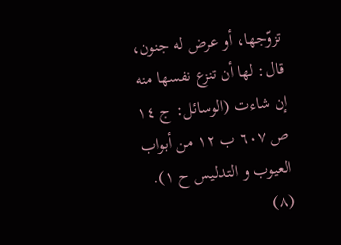تزوّجها، أو عرض له جنون، قال: لها أن تنزع نفسها منه إن شاءت (الوسائل: ج ١٤ ص ٦٠٧ ب ١٢ من أبواب العيوب و التدليس ح ١).
(٨)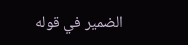الضمير في قوله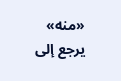«منه» يرجع إلى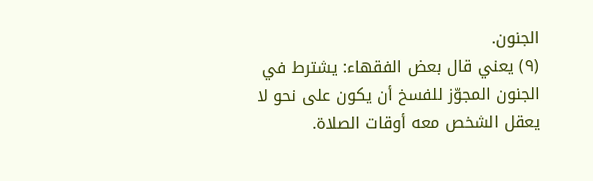الجنون.
(٩) يعني قال بعض الفقهاء: يشترط في الجنون المجوّز للفسخ أن يكون على نحو لا يعقل الشخص معه أوقات الصلاة.